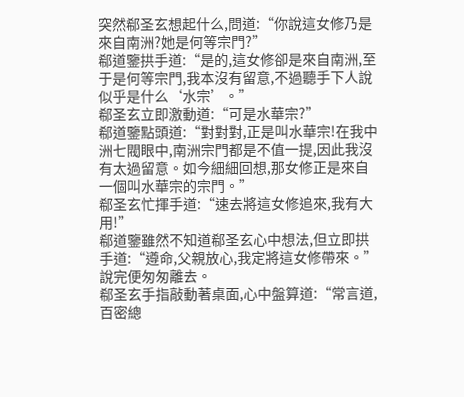突然郗圣玄想起什么,問道:“你說這女修乃是來自南洲?她是何等宗門?”
郗道鑒拱手道:“是的,這女修卻是來自南洲,至于是何等宗門,我本沒有留意,不過聽手下人說似乎是什么‘水宗’。”
郗圣玄立即激動道:“可是水華宗?”
郗道鑒點頭道:“對對對,正是叫水華宗!在我中洲七閥眼中,南洲宗門都是不值一提,因此我沒有太過留意。如今細細回想,那女修正是來自一個叫水華宗的宗門。”
郗圣玄忙揮手道:“速去將這女修追來,我有大用!”
郗道鑒雖然不知道郗圣玄心中想法,但立即拱手道:“遵命,父親放心,我定將這女修帶來。”說完便匆匆離去。
郗圣玄手指敲動著桌面,心中盤算道:“常言道,百密總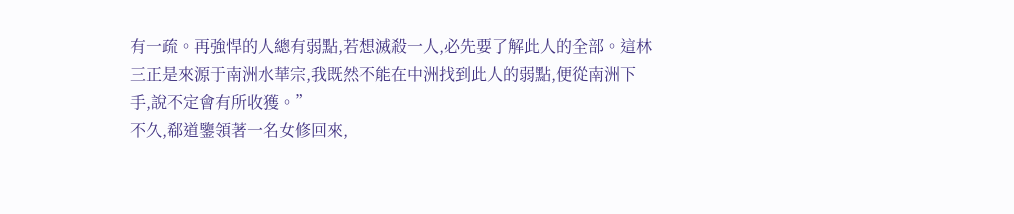有一疏。再強悍的人總有弱點,若想滅殺一人,必先要了解此人的全部。這林三正是來源于南洲水華宗,我既然不能在中洲找到此人的弱點,便從南洲下手,說不定會有所收獲。”
不久,郗道鑒領著一名女修回來,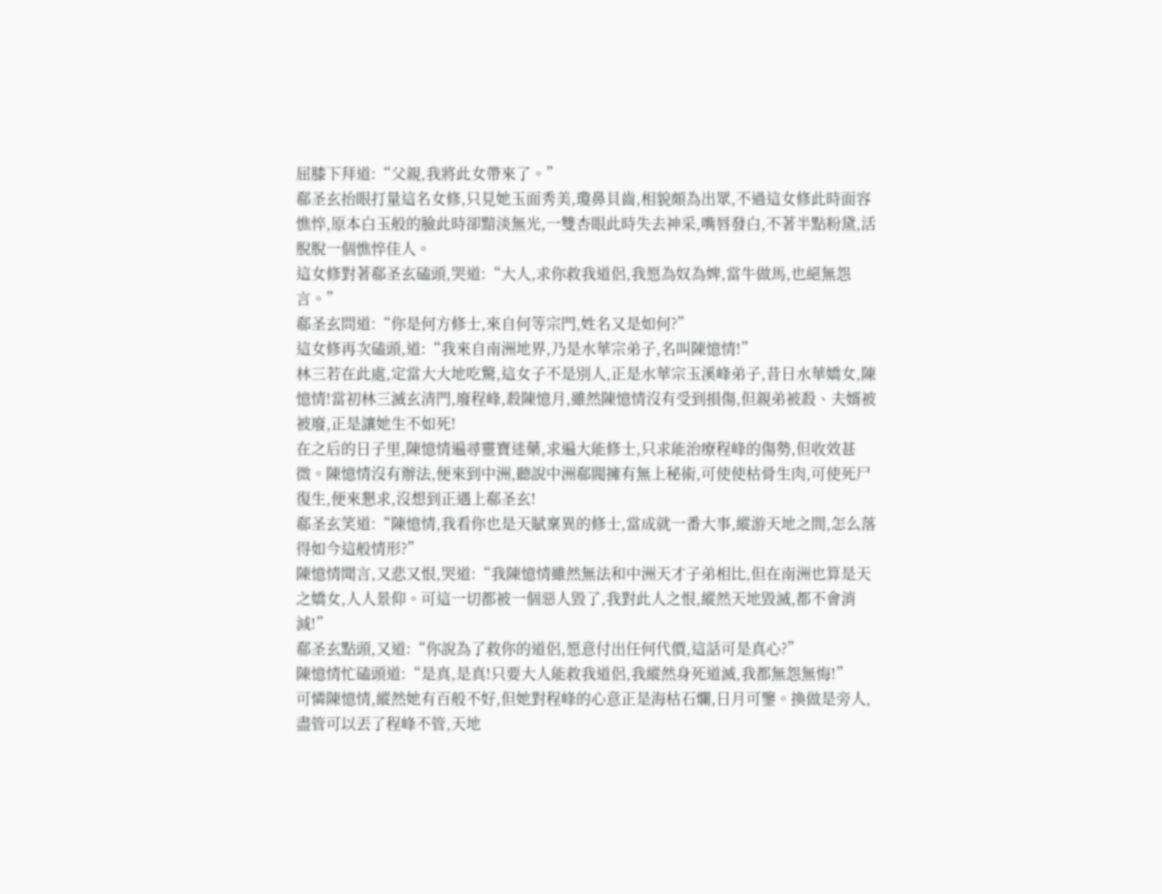屈膝下拜道:“父親,我將此女帶來了。”
郗圣玄抬眼打量這名女修,只見她玉面秀美,瓊鼻貝齒,相貌頗為出眾,不過這女修此時面容憔悴,原本白玉般的臉此時卻黯淡無光,一雙杏眼此時失去神采,嘴唇發白,不著半點粉黛,活脫脫一個憔悴佳人。
這女修對著郗圣玄磕頭,哭道:“大人,求你救我道侶,我愿為奴為婢,當牛做馬,也絕無怨言。”
郗圣玄問道:“你是何方修士,來自何等宗門,姓名又是如何?”
這女修再次磕頭,道:“我來自南洲地界,乃是水華宗弟子,名叫陳憶情!”
林三若在此處,定當大大地吃驚,這女子不是別人,正是水華宗玉溪峰弟子,昔日水華嬌女,陳憶情!當初林三滅玄清門,廢程峰,殺陳憶月,雖然陳憶情沒有受到損傷,但親弟被殺、夫婿被被廢,正是讓她生不如死!
在之后的日子里,陳憶情遍尋靈寶迷藥,求遍大能修士,只求能治療程峰的傷勢,但收效甚微。陳憶情沒有辦法,便來到中洲,聽說中洲郗閥擁有無上秘術,可使使枯骨生肉,可使死尸復生,便來懇求,沒想到正遇上郗圣玄!
郗圣玄笑道:“陳憶情,我看你也是天賦稟異的修士,當成就一番大事,縱游天地之間,怎么落得如今這般情形?”
陳憶情聞言,又悲又恨,哭道:“我陳憶情雖然無法和中洲天才子弟相比,但在南洲也算是天之嬌女,人人景仰。可這一切都被一個惡人毀了,我對此人之恨,縱然天地毀滅,都不會消減!”
郗圣玄點頭,又道:“你說為了救你的道侶,愿意付出任何代價,這話可是真心?”
陳憶情忙磕頭道:“是真,是真!只要大人能救我道侶,我縱然身死道滅,我都無怨無悔!”
可憐陳憶情,縱然她有百般不好,但她對程峰的心意正是海枯石爛,日月可鑒。換做是旁人,盡管可以丟了程峰不管,天地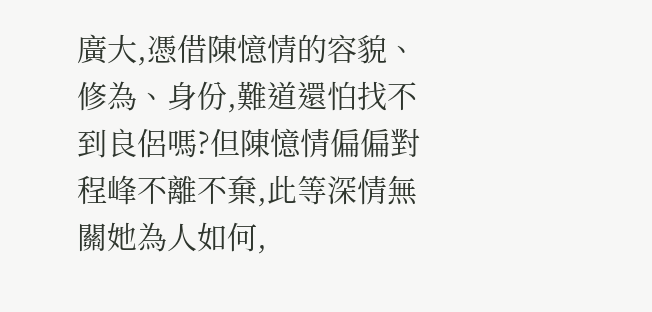廣大,憑借陳憶情的容貌、修為、身份,難道還怕找不到良侶嗎?但陳憶情偏偏對程峰不離不棄,此等深情無關她為人如何,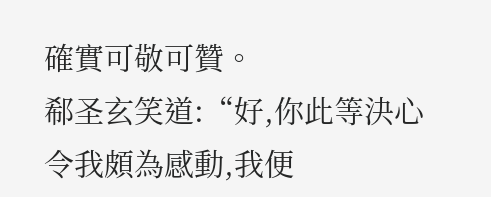確實可敬可贊。
郗圣玄笑道:“好,你此等決心令我頗為感動,我便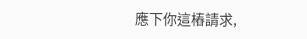應下你這樁請求,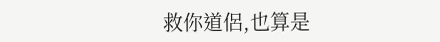救你道侶,也算是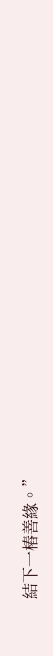結下一樁善緣。”